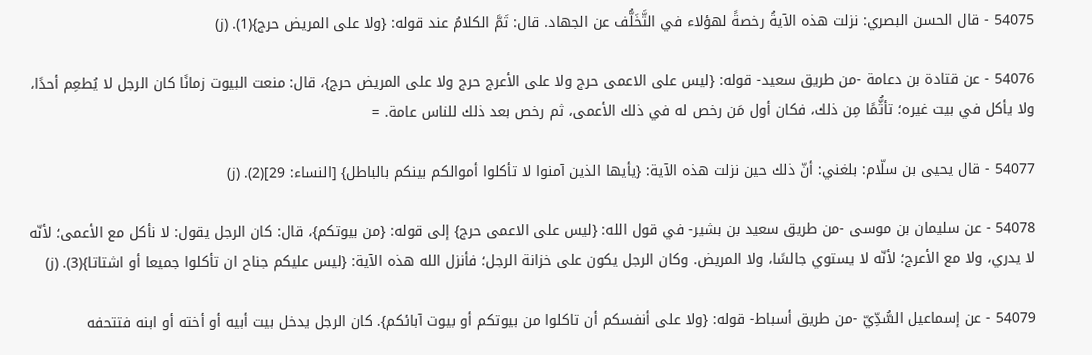54075 - قال الحسن البصري: نزلت هذه الآيةُ رخصةً لهؤلاء في التَّخَلُّف عن الجهاد. قال: تَمَّ الكلامُ عند قوله: {ولا على المريض حرج}(1). (ز)

54076 - عن قتادة بن دعامة -من طريق سعيد- قوله: {ليس على الاعمى حرج ولا على الأعرج حرج ولا على المريض حرج}، قال: منعت البيوت زمانًا كان الرجل لا يُطعِم أحدًا، ولا يأكل في بيت غيره؛ تأثُّمًا مِن ذلك، فكان أول مَن رخص له في ذلك الأعمى، ثم رخص بعد ذلك للناس عامة. =

54077 - قال يحيى بن سلّام: بلغني: أنّ ذلك حين نزلت هذه الآية: {يأيها الذين آمنوا لا تأكلوا أموالكم بينكم بالباطل} [النساء: 29](2). (ز)

54078 - عن سليمان بن موسى -من طريق سعيد بن بشير- في قول الله: {ليس على الاعمى حرج} إلى قوله: {من بيوتكم}، قال: كان الرجل يقول: لا نأكل مع الأعمى؛ لأنّه لا يدري، ولا مع الأعرج؛ لأنّه لا يستوي جالسًا، ولا المريض. وكان الرجل يكون على خزانة الرجل؛ فأنزل الله هذه الآية: {ليس عليكم جناح ان تأكلوا جميعا أو اشتاتا}(3). (ز)

54079 - عن إسماعيل السُّدِّيّ -من طريق أسباط- قوله: {ولا على أنفسكم أن تاكلوا من بيوتكم أو بيوت آبائكم}. كان الرجل يدخل بيت أبيه أو أخته أو ابنه فتتحفه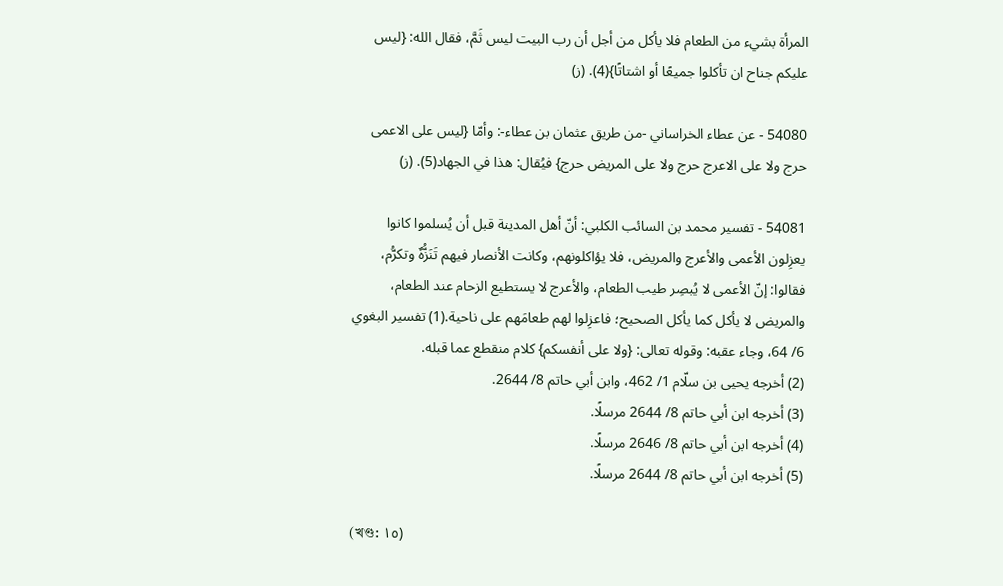المرأة بشيء من الطعام فلا يأكل من أجل أن رب البيت ليس ثَمَّ، فقال الله: {ليس عليكم جناح ان تأكلوا جميعًا أو اشتاتًا}(4). (ز)

54080 - عن عطاء الخراساني -من طريق عثمان بن عطاء-: وأمّا {ليس على الاعمى حرج ولا على الاعرج حرج ولا على المريض حرج} فيُقال: هذا في الجهاد(5). (ز)

54081 - تفسير محمد بن السائب الكلبي: أنّ أهل المدينة قبل أن يُسلموا كانوا يعزِلون الأعمى والأعرج والمريض، فلا يؤاكلونهم، وكانت الأنصار فيهم تَنَزُّهٌ وتكرُّم، فقالوا: إنّ الأعمى لا يُبصِر طيب الطعام، والأعرج لا يستطيع الزحام عند الطعام، والمريض لا يأكل كما يأكل الصحيح؛ فاعزِلوا لهم طعامَهم على ناحية.(1) تفسير البغوي 6/ 64، وجاء عقبه: وقوله تعالى: {ولا على أنفسكم} كلام منقطع عما قبله.
(2) أخرجه يحيى بن سلّام 1/ 462، وابن أبي حاتم 8/ 2644.
(3) أخرجه ابن أبي حاتم 8/ 2644 مرسلًا.
(4) أخرجه ابن أبي حاتم 8/ 2646 مرسلًا.
(5) أخرجه ابن أبي حاتم 8/ 2644 مرسلًا.

(খণ্ড: ١٥)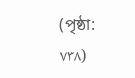(পৃষ্ঠা: ٧٣٨)